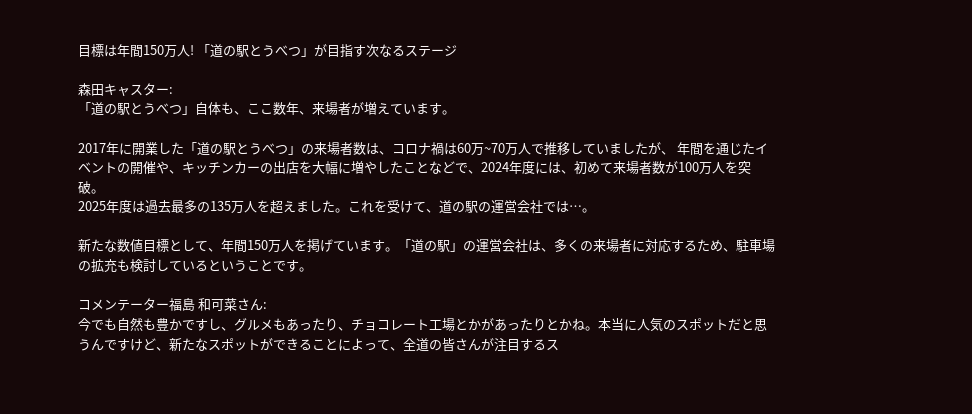目標は年間150万人! 「道の駅とうべつ」が目指す次なるステージ

森田キャスター:
「道の駅とうべつ」自体も、ここ数年、来場者が増えています。

2017年に開業した「道の駅とうべつ」の来場者数は、コロナ禍は60万~70万人で推移していましたが、 年間を通じたイベントの開催や、キッチンカーの出店を大幅に増やしたことなどで、2024年度には、初めて来場者数が100万人を突破。
2025年度は過去最多の135万人を超えました。これを受けて、道の駅の運営会社では…。

新たな数値目標として、年間150万人を掲げています。「道の駅」の運営会社は、多くの来場者に対応するため、駐車場の拡充も検討しているということです。

コメンテーター福島 和可菜さん:
今でも自然も豊かですし、グルメもあったり、チョコレート工場とかがあったりとかね。本当に人気のスポットだと思うんですけど、新たなスポットができることによって、全道の皆さんが注目するス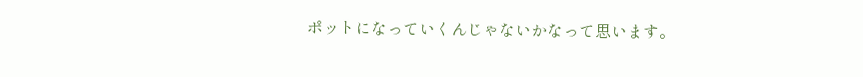ポットになっていくんじゃないかなって思います。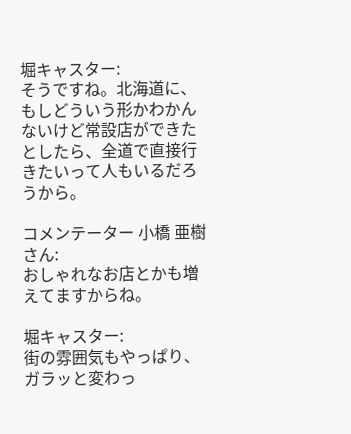堀キャスター:
そうですね。北海道に、もしどういう形かわかんないけど常設店ができたとしたら、全道で直接行きたいって人もいるだろうから。

コメンテーター 小橋 亜樹さん:
おしゃれなお店とかも増えてますからね。

堀キャスター:
街の雰囲気もやっぱり、ガラッと変わっ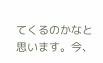てくるのかなと思います。今、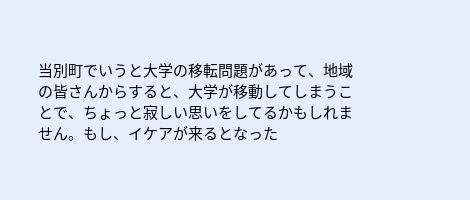当別町でいうと大学の移転問題があって、地域の皆さんからすると、大学が移動してしまうことで、ちょっと寂しい思いをしてるかもしれません。もし、イケアが来るとなった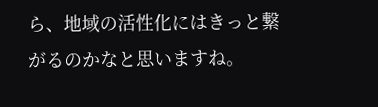ら、地域の活性化にはきっと繋がるのかなと思いますね。